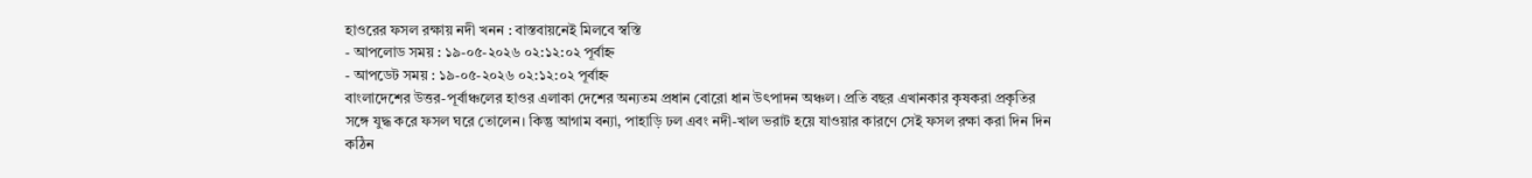হাওরের ফসল রক্ষায় নদী খনন : বাস্তবায়নেই মিলবে স্বস্তি
- আপলোড সময় : ১৯-০৫-২০২৬ ০২:১২:০২ পূর্বাহ্ন
- আপডেট সময় : ১৯-০৫-২০২৬ ০২:১২:০২ পূর্বাহ্ন
বাংলাদেশের উত্তর-পূর্বাঞ্চলের হাওর এলাকা দেশের অন্যতম প্রধান বোরো ধান উৎপাদন অঞ্চল। প্রতি বছর এখানকার কৃষকরা প্রকৃতির সঙ্গে যুদ্ধ করে ফসল ঘরে তোলেন। কিন্তু আগাম বন্যা, পাহাড়ি ঢল এবং নদী-খাল ভরাট হয়ে যাওয়ার কারণে সেই ফসল রক্ষা করা দিন দিন কঠিন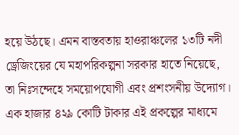হয়ে উঠছে। এমন বাস্তবতায় হাওরাঞ্চলের ১৩টি নদী ড্রেজিংয়ের যে মহাপরিকল্পনা সরকার হাতে নিয়েছে, তা নিঃসন্দেহে সময়োপযোগী এবং প্রশংসনীয় উদ্যোগ।
এক হাজার ৪২৯ কোটি টাকার এই প্রকল্পের মাধ্যমে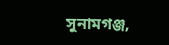সুনামগঞ্জ,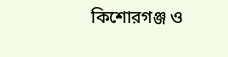কিশোরগঞ্জ ও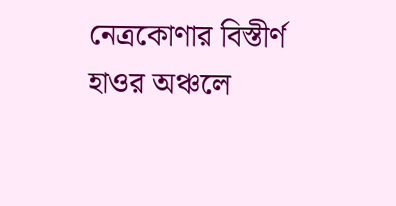নেত্রকোণার বিস্তীর্ণ হাওর অঞ্চলে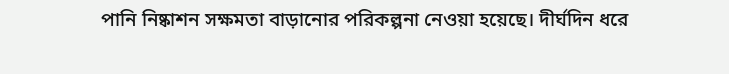পানি নিষ্কাশন সক্ষমতা বাড়ানোর পরিকল্পনা নেওয়া হয়েছে। দীর্ঘদিন ধরে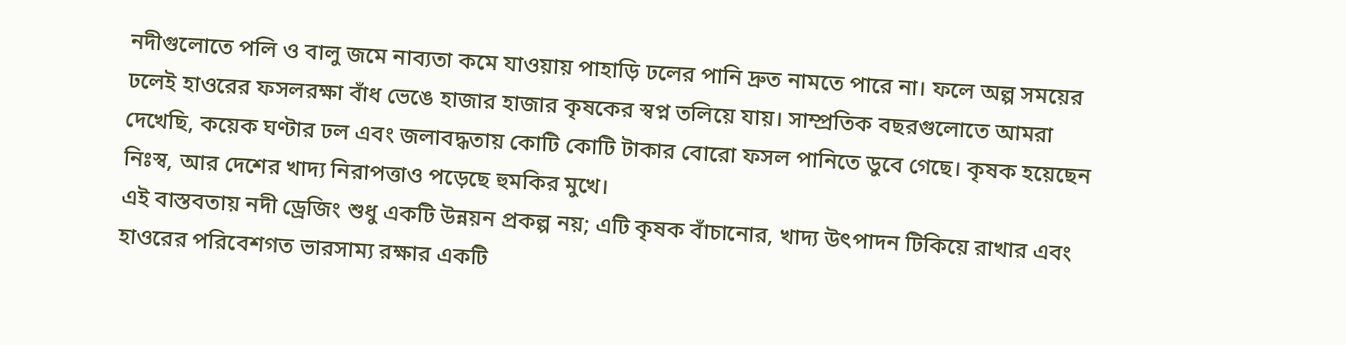নদীগুলোতে পলি ও বালু জমে নাব্যতা কমে যাওয়ায় পাহাড়ি ঢলের পানি দ্রুত নামতে পারে না। ফলে অল্প সময়ের ঢলেই হাওরের ফসলরক্ষা বাঁধ ভেঙে হাজার হাজার কৃষকের স্বপ্ন তলিয়ে যায়। সাম্প্রতিক বছরগুলোতে আমরা দেখেছি, কয়েক ঘণ্টার ঢল এবং জলাবদ্ধতায় কোটি কোটি টাকার বোরো ফসল পানিতে ডুবে গেছে। কৃষক হয়েছেন নিঃস্ব, আর দেশের খাদ্য নিরাপত্তাও পড়েছে হুমকির মুখে।
এই বাস্তবতায় নদী ড্রেজিং শুধু একটি উন্নয়ন প্রকল্প নয়; এটি কৃষক বাঁচানোর, খাদ্য উৎপাদন টিকিয়ে রাখার এবং হাওরের পরিবেশগত ভারসাম্য রক্ষার একটি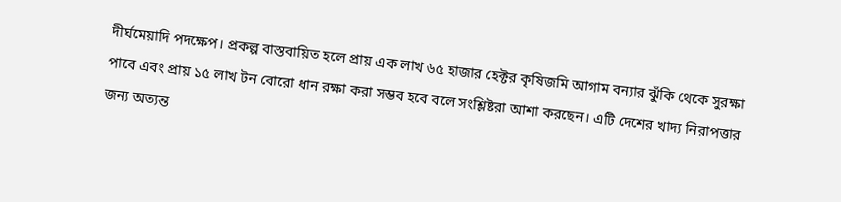দীর্ঘমেয়াদি পদক্ষেপ। প্রকল্প বাস্তবায়িত হলে প্রায় এক লাখ ৬৫ হাজার হেক্টর কৃষিজমি আগাম বন্যার ঝুঁকি থেকে সুরক্ষা পাবে এবং প্রায় ১৫ লাখ টন বোরো ধান রক্ষা করা সম্ভব হবে বলে সংশ্লিষ্টরা আশা করছেন। এটি দেশের খাদ্য নিরাপত্তার জন্য অত্যন্ত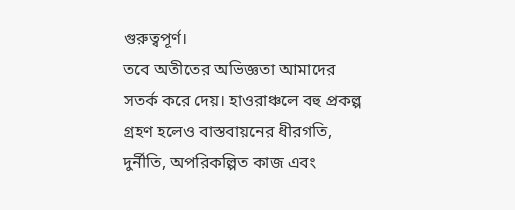গুরুত্বপূর্ণ।
তবে অতীতের অভিজ্ঞতা আমাদের সতর্ক করে দেয়। হাওরাঞ্চলে বহু প্রকল্প গ্রহণ হলেও বাস্তবায়নের ধীরগতি, দুর্নীতি, অপরিকল্পিত কাজ এবং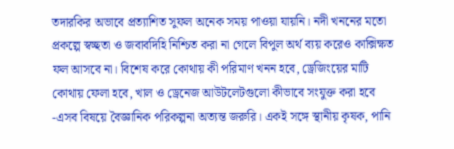তদারকির অভাবে প্রত্যাশিত সুফল অনেক সময় পাওয়া যায়নি। নদী খননের মতো প্রকল্পে স্বচ্ছতা ও জবাবদিহি নিশ্চিত করা না গেলে বিপুল অর্থ ব্যয় করেও কাক্সিক্ষত ফল আসবে না। বিশেষ করে কোথায় কী পরিমাণ খনন হবে, ড্রেজিংয়ের মাটি কোথায় ফেলা হবে, খাল ও ড্রেনেজ আউটলেটগুলো কীভাবে সংযুক্ত করা হবে -এসব বিষয়ে বৈজ্ঞানিক পরিকল্পনা অত্যন্ত জরুরি। একই সঙ্গে স্থানীয় কৃষক, পানি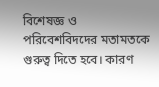বিশেষজ্ঞ ও পরিবেশবিদদের মতামতকে গুরুত্ব দিতে হবে। কারণ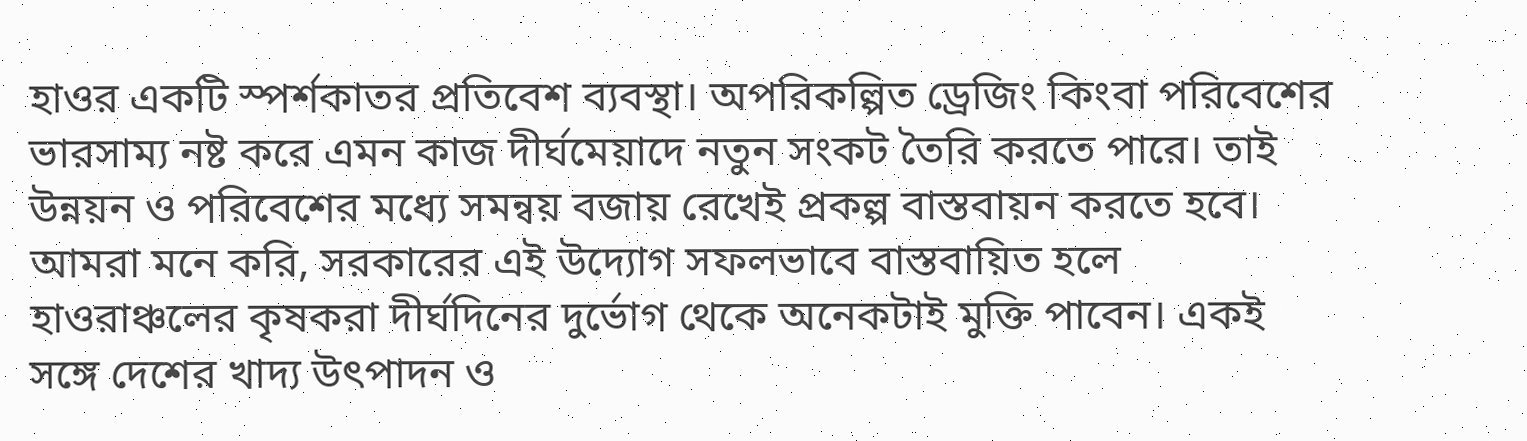হাওর একটি স্পর্শকাতর প্রতিবেশ ব্যবস্থা। অপরিকল্পিত ড্রেজিং কিংবা পরিবেশের ভারসাম্য নষ্ট করে এমন কাজ দীর্ঘমেয়াদে নতুন সংকট তৈরি করতে পারে। তাই উন্নয়ন ও পরিবেশের মধ্যে সমন্বয় বজায় রেখেই প্রকল্প বাস্তবায়ন করতে হবে।
আমরা মনে করি, সরকারের এই উদ্যোগ সফলভাবে বাস্তবায়িত হলে হাওরাঞ্চলের কৃষকরা দীর্ঘদিনের দুর্ভোগ থেকে অনেকটাই মুক্তি পাবেন। একই সঙ্গে দেশের খাদ্য উৎপাদন ও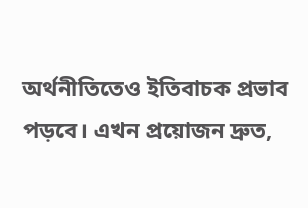অর্থনীতিতেও ইতিবাচক প্রভাব পড়বে। এখন প্রয়োজন দ্রুত,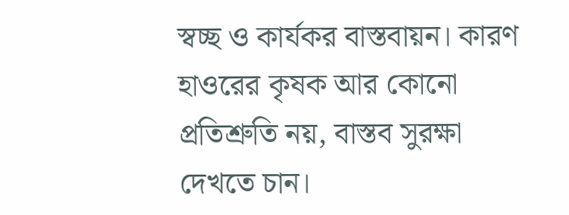স্বচ্ছ ও কার্যকর বাস্তবায়ন। কারণ হাওরের কৃষক আর কোনো প্রতিশ্রুতি নয়, বাস্তব সুরক্ষা দেখতে চান।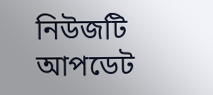নিউজটি আপডেট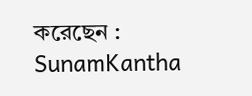করেছেন : SunamKantha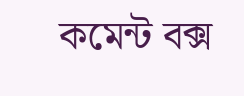কমেন্ট বক্স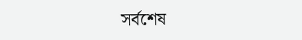সর্বশেষ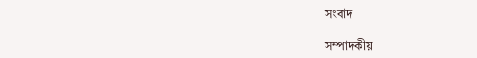সংবাদ

সম্পাদকীয়